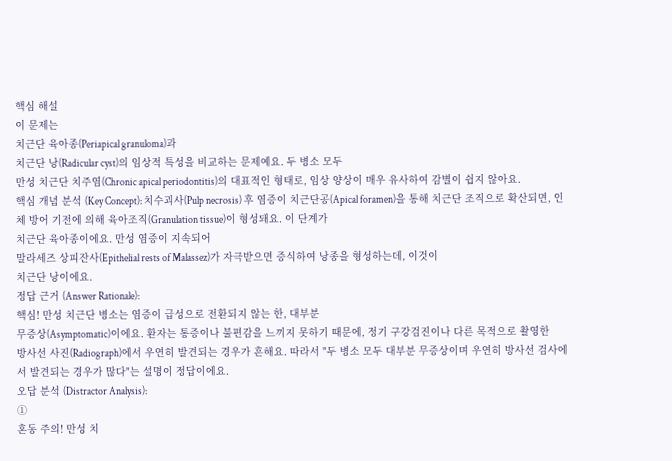핵심 해설
이 문제는
치근단 육아종(Periapical granuloma)과
치근단 낭(Radicular cyst)의 임상적 특성을 비교하는 문제예요. 두 병소 모두
만성 치근단 치주염(Chronic apical periodontitis)의 대표적인 형태로, 임상 양상이 매우 유사하여 감별이 쉽지 않아요.
핵심 개념 분석 (Key Concept): 치수괴사(Pulp necrosis) 후 염증이 치근단공(Apical foramen)을 통해 치근단 조직으로 확산되면, 인체 방어 기전에 의해 육아조직(Granulation tissue)이 형성돼요. 이 단계가
치근단 육아종이에요. 만성 염증이 지속되어
말라세즈 상피잔사(Epithelial rests of Malassez)가 자극받으면 증식하여 낭종을 형성하는데, 이것이
치근단 낭이에요.
정답 근거 (Answer Rationale):
핵심! 만성 치근단 병소는 염증이 급성으로 전환되지 않는 한, 대부분
무증상(Asymptomatic)이에요. 환자는 통증이나 불편감을 느끼지 못하기 때문에, 정기 구강검진이나 다른 목적으로 촬영한
방사선 사진(Radiograph)에서 우연히 발견되는 경우가 흔해요. 따라서 "두 병소 모두 대부분 무증상이며 우연히 방사선 검사에서 발견되는 경우가 많다"는 설명이 정답이에요.
오답 분석 (Distractor Analysis):
①
혼동 주의! 만성 치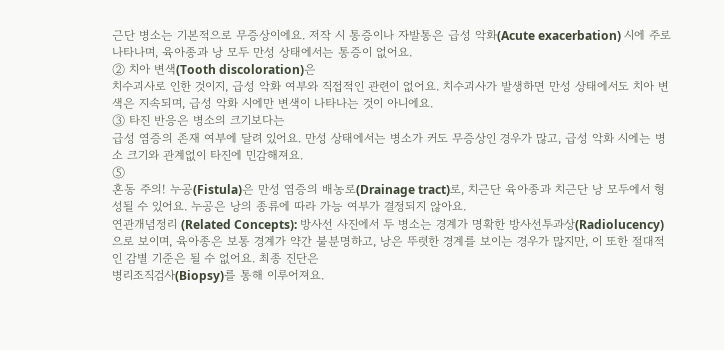근단 병소는 기본적으로 무증상이에요. 저작 시 통증이나 자발통은 급성 악화(Acute exacerbation) 시에 주로 나타나며, 육아종과 낭 모두 만성 상태에서는 통증이 없어요.
② 치아 변색(Tooth discoloration)은
치수괴사로 인한 것이지, 급성 악화 여부와 직접적인 관련이 없어요. 치수괴사가 발생하면 만성 상태에서도 치아 변색은 지속되며, 급성 악화 시에만 변색이 나타나는 것이 아니에요.
③ 타진 반응은 병소의 크기보다는
급성 염증의 존재 여부에 달려 있어요. 만성 상태에서는 병소가 커도 무증상인 경우가 많고, 급성 악화 시에는 병소 크기와 관계없이 타진에 민감해져요.
⑤
혼동 주의! 누공(Fistula)은 만성 염증의 배농로(Drainage tract)로, 치근단 육아종과 치근단 낭 모두에서 형성될 수 있어요. 누공은 낭의 종류에 따라 가능 여부가 결정되지 않아요.
연관개념정리 (Related Concepts): 방사선 사진에서 두 병소는 경계가 명확한 방사선투과상(Radiolucency)으로 보이며, 육아종은 보통 경계가 약간 불분명하고, 낭은 뚜렷한 경계를 보이는 경우가 많지만, 이 또한 절대적인 감별 기준은 될 수 없어요. 최종 진단은
병리조직검사(Biopsy)를 통해 이루어져요.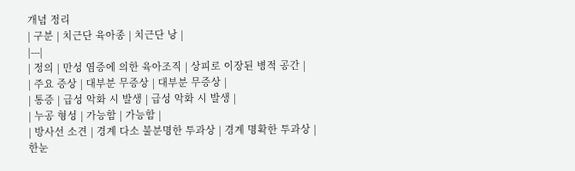개념 정리
| 구분 | 치근단 육아종 | 치근단 낭 |
|---|
| 정의 | 만성 염증에 의한 육아조직 | 상피로 이장된 병적 공간 |
| 주요 증상 | 대부분 무증상 | 대부분 무증상 |
| 통증 | 급성 악화 시 발생 | 급성 악화 시 발생 |
| 누공 형성 | 가능함 | 가능함 |
| 방사선 소견 | 경계 다소 불분명한 투과상 | 경계 명확한 투과상 |
한눈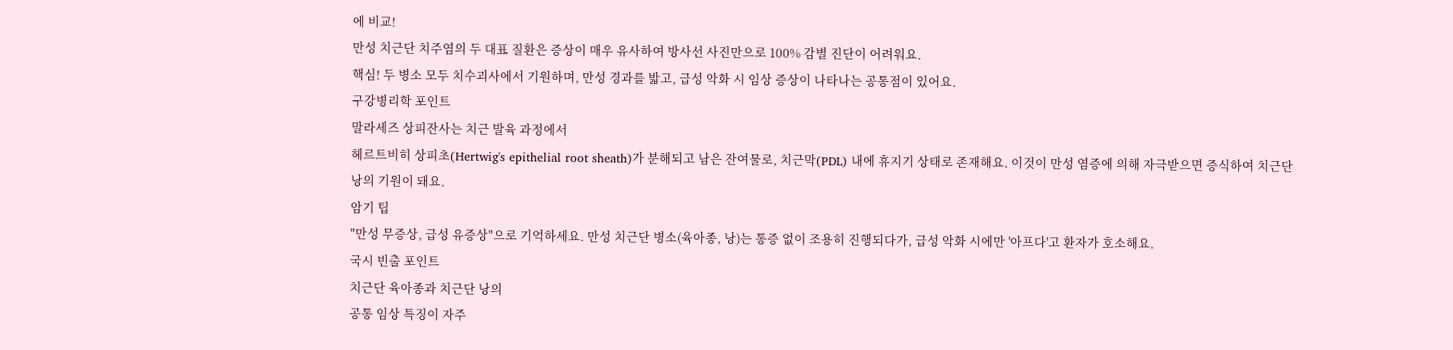에 비교!
만성 치근단 치주염의 두 대표 질환은 증상이 매우 유사하여 방사선 사진만으로 100% 감별 진단이 어려워요.
핵심! 두 병소 모두 치수괴사에서 기원하며, 만성 경과를 밟고, 급성 악화 시 임상 증상이 나타나는 공통점이 있어요.
구강병리학 포인트
말라세즈 상피잔사는 치근 발육 과정에서
헤르트비히 상피초(Hertwig's epithelial root sheath)가 분해되고 남은 잔여물로, 치근막(PDL) 내에 휴지기 상태로 존재해요. 이것이 만성 염증에 의해 자극받으면 증식하여 치근단 낭의 기원이 돼요.
암기 팁
"만성 무증상, 급성 유증상"으로 기억하세요. 만성 치근단 병소(육아종, 낭)는 통증 없이 조용히 진행되다가, 급성 악화 시에만 '아프다'고 환자가 호소해요.
국시 빈출 포인트
치근단 육아종과 치근단 낭의
공통 임상 특징이 자주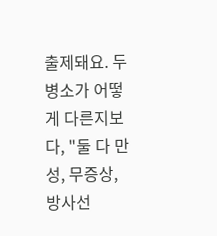출제돼요. 두 병소가 어떻게 다른지보다, "둘 다 만성, 무증상, 방사선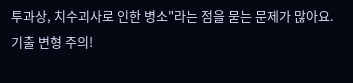투과상, 치수괴사로 인한 병소"라는 점을 묻는 문제가 많아요.
기출 변형 주의!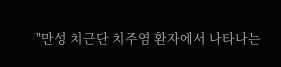"만성 치근단 치주염 환자에서 나타나는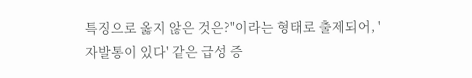특징으로 옳지 않은 것은?"이라는 형태로 출제되어, '자발통이 있다' 같은 급성 증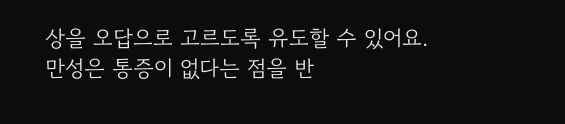상을 오답으로 고르도록 유도할 수 있어요. 만성은 통증이 없다는 점을 반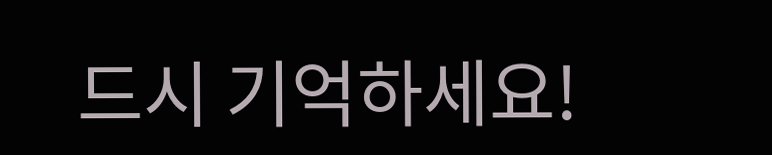드시 기억하세요!